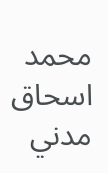محمد اسحاق مدني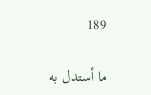189

ما أستدل به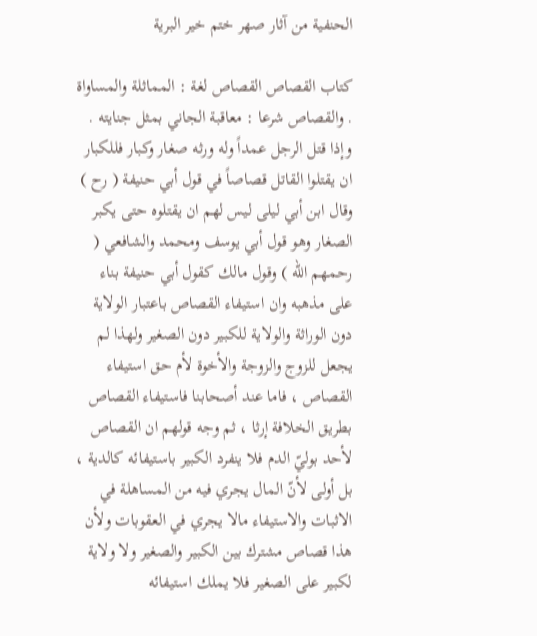الحنفية من آثار صهر ختم خير البرية

كتاب القصاص القصاص لغة : المماثلة والمساواة . والقصاص شرعا : معاقبة الجاني بمثل جنايته . وإذا قتل الرجل عمداً وله ورثه صغار وكبار فللكبار ان يقتلوا القاتل قصاصاً في قول أبي حنيفة ( رح ) وقال ابن أبي ليلى ليس لهم ان يقتلوه حتى يكبر الصغار وهو قول أبي يوسف ومحمد والشافعي ( رحمهم الله ) وقول مالك كقول أبي حنيفة بناء على مذهبه وان استيفاء القصاص باعتبار الولاية دون الوراثة والولاية للكبير دون الصغير ولهذا لم يجعل للزوج والزوجة والأخوة لأم حق استيفاء القصاص ، فاما عند أصحابنا فاستيفاء القصاص بطريق الخلافة إرثا ، ثم وجه قولهم ان القصاص لأحد بوليّ الدم فلا ينفرد الكبير باستيفائه كالدية ، بل أولى لأنّ المال يجري فيه من المساهلة في الاثبات والاستيفاء مالا يجري في العقوبات ولأن هذا قصاص مشترك بين الكبير والصغير ولا ولاية لكبير على الصغير فلا يملك استيفائه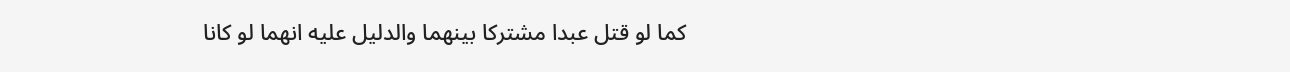كما لو قتل عبدا مشتركا بينهما والدليل عليه انهما لو كانا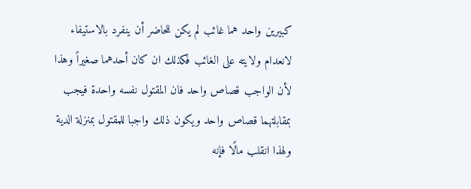كبيرين واحد هما غائب لم يكن للحاضر أن ينفرد بالاستيفاء لانعدام ولايته على الغائب فكذلك ان كان أحدهما صغيراً وهذا لأن الواجب قصاص واحد فان المقتول نفسه واحدة فيجب بمقابلتهما قصاص واحد ويكون ذلك واجبا للمقتول بمنزلة الدية ولهذا انقلب مالًا فإنه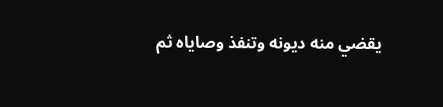يقضي منه ديونه وتنفذ وصاياه ثم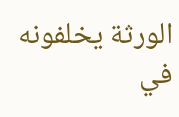الورثة يخلفونه في